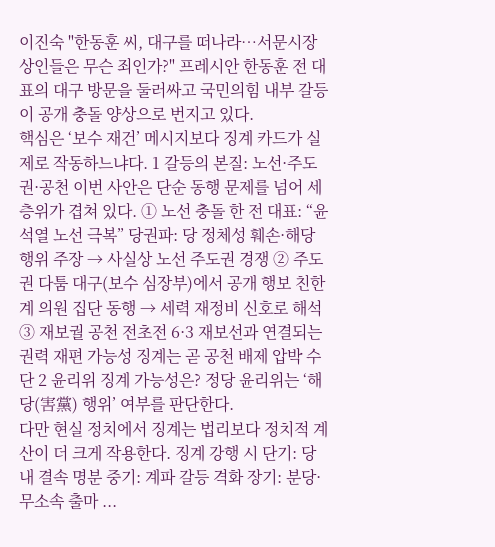이진숙 "한동훈 씨, 대구를 떠나라…서문시장 상인들은 무슨 죄인가?" 프레시안 한동훈 전 대표의 대구 방문을 둘러싸고 국민의힘 내부 갈등이 공개 충돌 양상으로 번지고 있다.
핵심은 ‘보수 재건’ 메시지보다 징계 카드가 실제로 작동하느냐다. 1 갈등의 본질: 노선·주도권·공천 이번 사안은 단순 동행 문제를 넘어 세 층위가 겹쳐 있다. ① 노선 충돌 한 전 대표: “윤석열 노선 극복” 당권파: 당 정체성 훼손·해당행위 주장 → 사실상 노선 주도권 경쟁 ② 주도권 다툼 대구(보수 심장부)에서 공개 행보 친한계 의원 집단 동행 → 세력 재정비 신호로 해석 ③ 재보궐 공천 전초전 6·3 재보선과 연결되는 권력 재편 가능성 징계는 곧 공천 배제 압박 수단 2 윤리위 징계 가능성은? 정당 윤리위는 ‘해당(害黨) 행위’ 여부를 판단한다.
다만 현실 정치에서 징계는 법리보다 정치적 계산이 더 크게 작용한다. 징계 강행 시 단기: 당내 결속 명분 중기: 계파 갈등 격화 장기: 분당·무소속 출마 ...